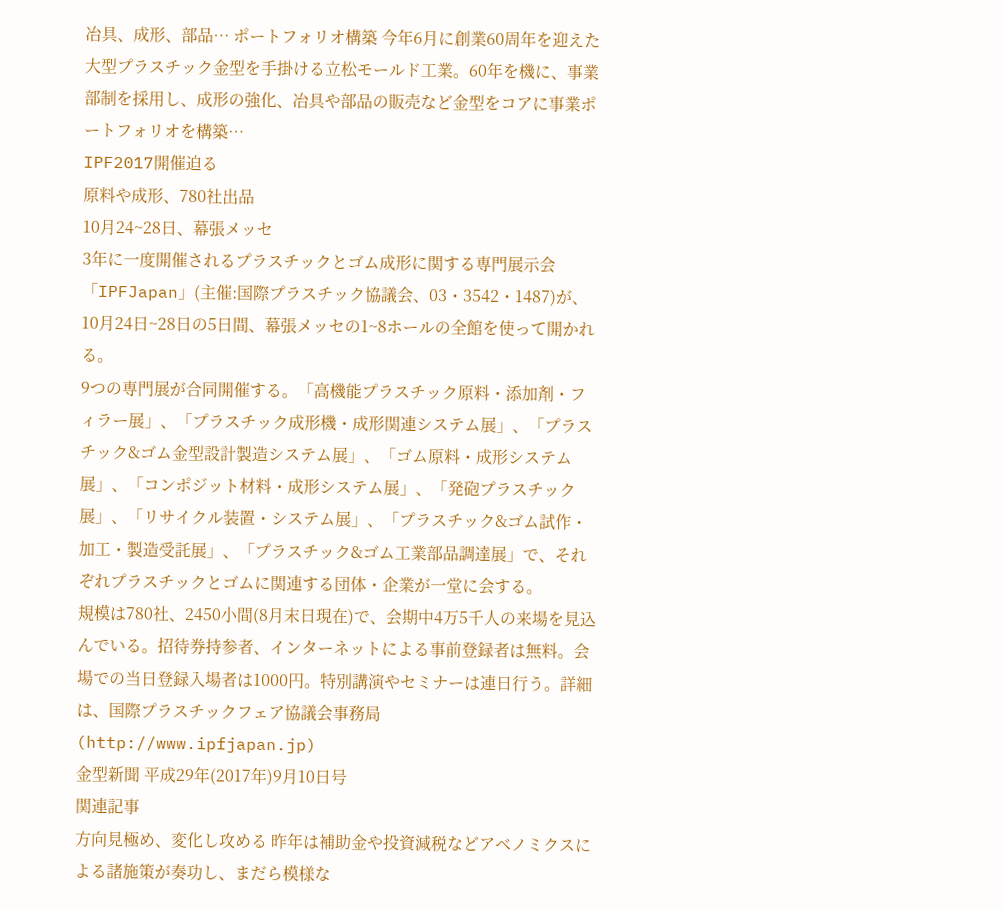冶具、成形、部品… ポートフォリオ構築 今年6月に創業60周年を迎えた大型プラスチック金型を手掛ける立松モールド工業。60年を機に、事業部制を採用し、成形の強化、冶具や部品の販売など金型をコアに事業ポートフォリオを構築…
IPF2017開催迫る
原料や成形、780社出品
10月24~28日、幕張メッセ
3年に一度開催されるプラスチックとゴム成形に関する専門展示会「IPFJapan」(主催:国際プラスチック協議会、03・3542・1487)が、10月24日~28日の5日間、幕張メッセの1~8ホールの全館を使って開かれる。
9つの専門展が合同開催する。「高機能プラスチック原料・添加剤・フィラー展」、「プラスチック成形機・成形関連システム展」、「プラスチック&ゴム金型設計製造システム展」、「ゴム原料・成形システム展」、「コンポジット材料・成形システム展」、「発砲プラスチック展」、「リサイクル装置・システム展」、「プラスチック&ゴム試作・加工・製造受託展」、「プラスチック&ゴム工業部品調達展」で、それぞれプラスチックとゴムに関連する団体・企業が一堂に会する。
規模は780社、2450小間(8月末日現在)で、会期中4万5千人の来場を見込んでいる。招待券持参者、インターネットによる事前登録者は無料。会場での当日登録入場者は1000円。特別講演やセミナーは連日行う。詳細は、国際プラスチックフェア協議会事務局(http://www.ipfjapan.jp)
金型新聞 平成29年(2017年)9月10日号
関連記事
方向見極め、変化し攻める 昨年は補助金や投資減税などアベノミクスによる諸施策が奏功し、まだら模様な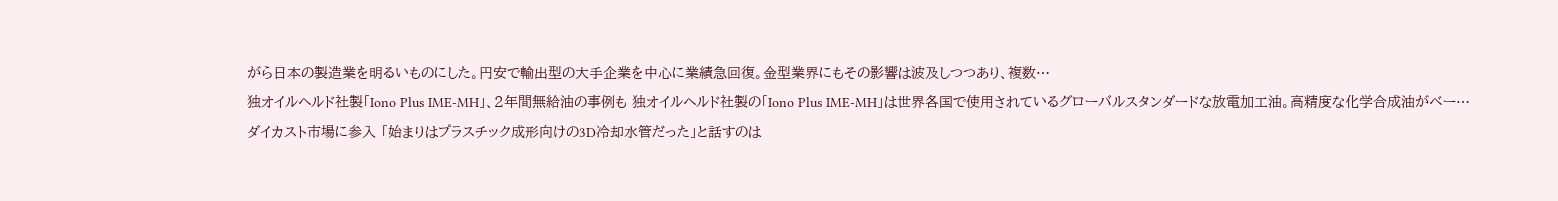がら日本の製造業を明るいものにした。円安で輸出型の大手企業を中心に業績急回復。金型業界にもその影響は波及しつつあり、複数…
独オイルヘルド社製「Iono Plus IME‐MH」、2年間無給油の事例も 独オイルヘルド社製の「Iono Plus IME‐MH」は世界各国で使用されているグローバルスタンダードな放電加工油。高精度な化学合成油がベー…
ダイカスト市場に参入 「始まりはプラスチック成形向けの3D冷却水管だった」と話すのは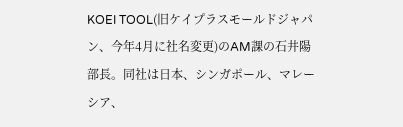KOEI TOOL(旧ケイプラスモールドジャパン、今年4月に社名変更)のAM課の石井陽部長。同社は日本、シンガポール、マレーシア、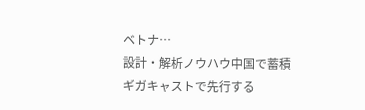ベトナ…
設計・解析ノウハウ中国で蓄積 ギガキャストで先行する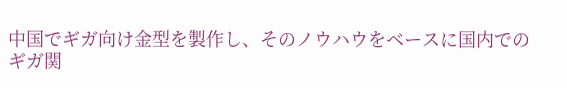中国でギガ向け金型を製作し、そのノウハウをベースに国内でのギガ関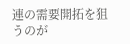連の需要開拓を狙うのが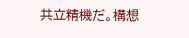共立精機だ。構想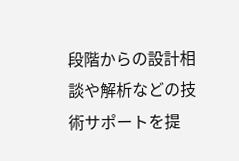段階からの設計相談や解析などの技術サポートを提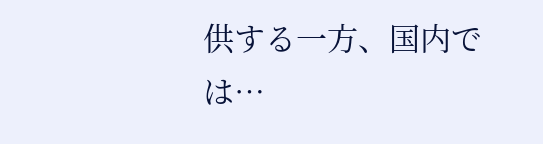供する一方、国内では…